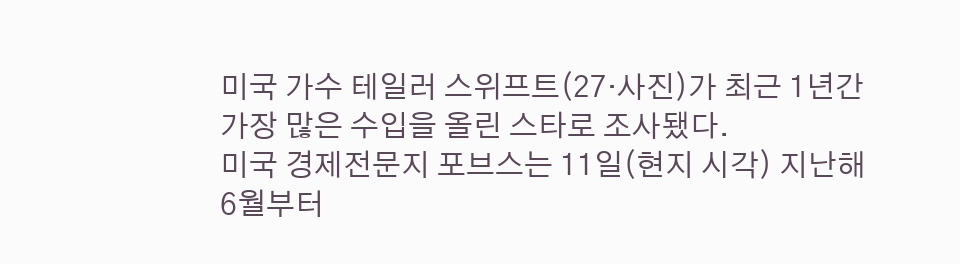미국 가수 테일러 스위프트(27·사진)가 최근 1년간 가장 많은 수입을 올린 스타로 조사됐다.
미국 경제전문지 포브스는 11일(현지 시각) 지난해 6월부터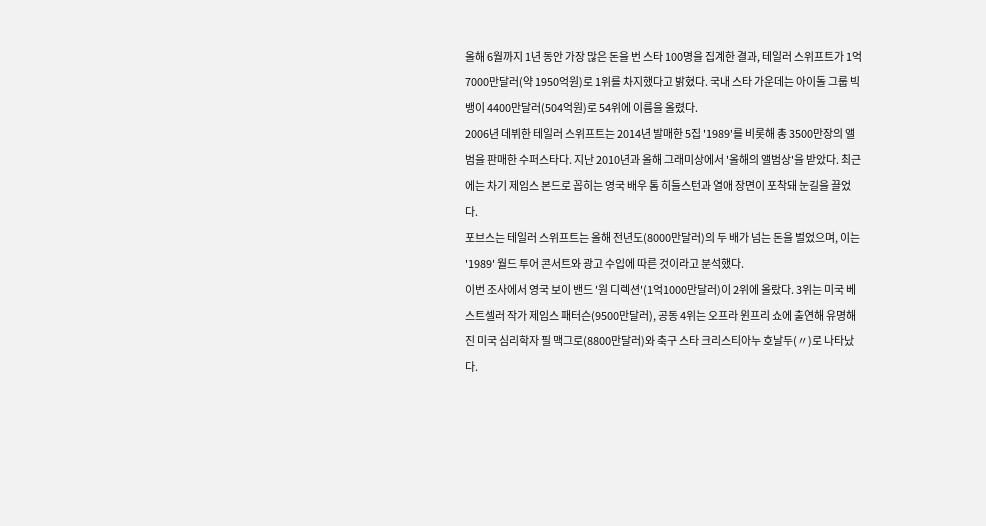올해 6월까지 1년 동안 가장 많은 돈을 번 스타 100명을 집계한 결과, 테일러 스위프트가 1억7000만달러(약 1950억원)로 1위를 차지했다고 밝혔다. 국내 스타 가운데는 아이돌 그룹 빅뱅이 4400만달러(504억원)로 54위에 이름을 올렸다.
2006년 데뷔한 테일러 스위프트는 2014년 발매한 5집 '1989'를 비롯해 총 3500만장의 앨범을 판매한 수퍼스타다. 지난 2010년과 올해 그래미상에서 '올해의 앨범상'을 받았다. 최근에는 차기 제임스 본드로 꼽히는 영국 배우 톰 히들스턴과 열애 장면이 포착돼 눈길을 끌었다.
포브스는 테일러 스위프트는 올해 전년도(8000만달러)의 두 배가 넘는 돈을 벌었으며, 이는 '1989' 월드 투어 콘서트와 광고 수입에 따른 것이라고 분석했다.
이번 조사에서 영국 보이 밴드 '원 디렉션'(1억1000만달러)이 2위에 올랐다. 3위는 미국 베스트셀러 작가 제임스 패터슨(9500만달러), 공동 4위는 오프라 윈프리 쇼에 출연해 유명해진 미국 심리학자 필 맥그로(8800만달러)와 축구 스타 크리스티아누 호날두(〃)로 나타났다.